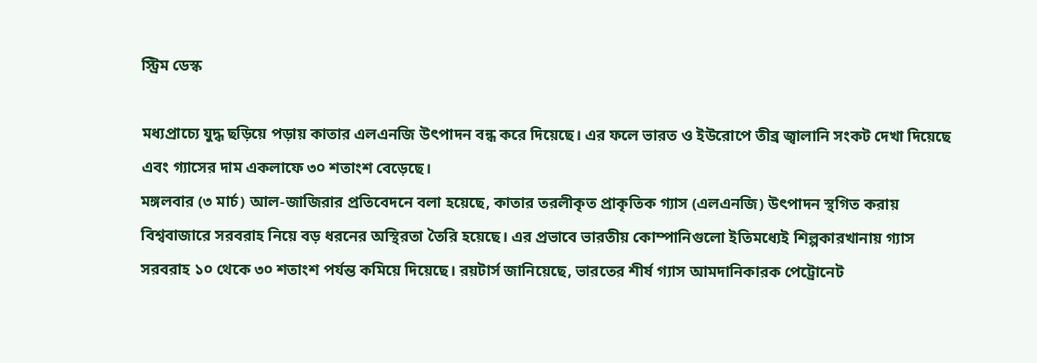স্ট্রিম ডেস্ক

মধ্যপ্রাচ্যে যুদ্ধ ছড়িয়ে পড়ায় কাতার এলএনজি উৎপাদন বন্ধ করে দিয়েছে। এর ফলে ভারত ও ইউরোপে তীব্র জ্বালানি সংকট দেখা দিয়েছে এবং গ্যাসের দাম একলাফে ৩০ শতাংশ বেড়েছে।
মঙ্গলবার (৩ মার্চ) আল-জাজিরার প্রতিবেদনে বলা হয়েছে, কাতার তরলীকৃত প্রাকৃতিক গ্যাস (এলএনজি) উৎপাদন স্থগিত করায় বিশ্ববাজারে সরবরাহ নিয়ে বড় ধরনের অস্থিরতা তৈরি হয়েছে। এর প্রভাবে ভারতীয় কোম্পানিগুলো ইতিমধ্যেই শিল্পকারখানায় গ্যাস সরবরাহ ১০ থেকে ৩০ শতাংশ পর্যন্ত কমিয়ে দিয়েছে। রয়টার্স জানিয়েছে, ভারতের শীর্ষ গ্যাস আমদানিকারক পেট্রোনেট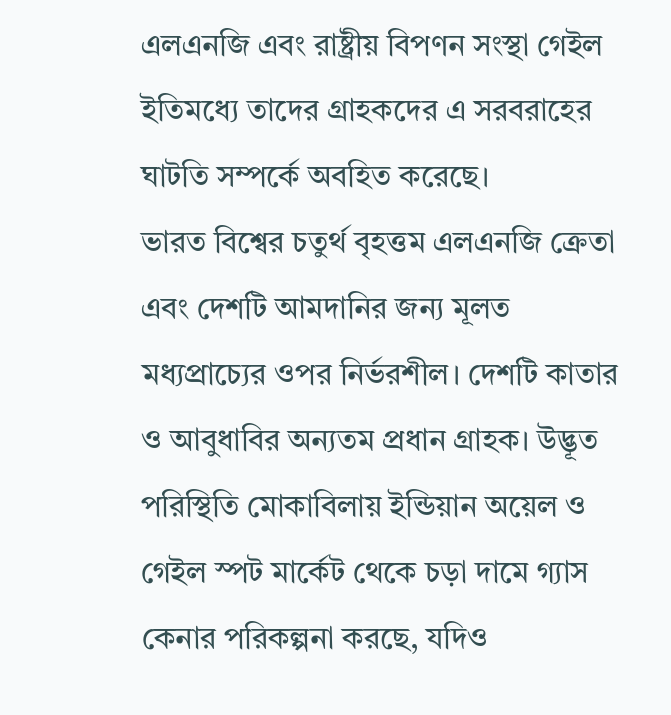এলএনজি এবং রাষ্ট্রীয় বিপণন সংস্থা গেইল ইতিমধ্যে তাদের গ্রাহকদের এ সরবরাহের ঘাটতি সম্পর্কে অবহিত করেছে।
ভারত বিশ্বের চতুর্থ বৃহত্তম এলএনজি ক্রেতা এবং দেশটি আমদানির জন্য মূলত মধ্যপ্রাচ্যের ওপর নির্ভরশীল। দেশটি কাতার ও আবুধাবির অন্যতম প্রধান গ্রাহক। উদ্ভূত পরিস্থিতি মোকাবিলায় ইন্ডিয়ান অয়েল ও গেইল স্পট মার্কেট থেকে চড়া দামে গ্যাস কেনার পরিকল্পনা করছে, যদিও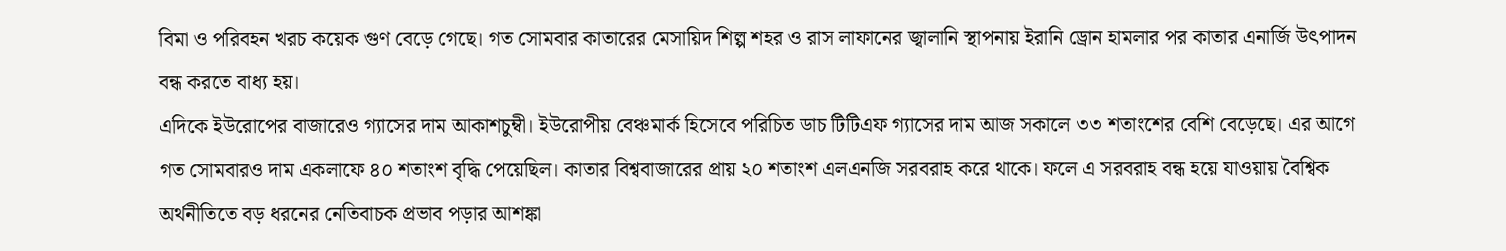বিমা ও পরিবহন খরচ কয়েক গুণ বেড়ে গেছে। গত সোমবার কাতারের মেসায়িদ শিল্প শহর ও রাস লাফানের জ্বালানি স্থাপনায় ইরানি ড্রোন হামলার পর কাতার এনার্জি উৎপাদন বন্ধ করতে বাধ্য হয়।
এদিকে ইউরোপের বাজারেও গ্যাসের দাম আকাশচুম্বী। ইউরোপীয় বেঞ্চমার্ক হিসেবে পরিচিত ডাচ টিটিএফ গ্যাসের দাম আজ সকালে ৩৩ শতাংশের বেশি বেড়েছে। এর আগে গত সোমবারও দাম একলাফে ৪০ শতাংশ বৃদ্ধি পেয়েছিল। কাতার বিশ্ববাজারের প্রায় ২০ শতাংশ এলএনজি সরবরাহ করে থাকে। ফলে এ সরবরাহ বন্ধ হয়ে যাওয়ায় বৈশ্বিক অর্থনীতিতে বড় ধরনের নেতিবাচক প্রভাব পড়ার আশঙ্কা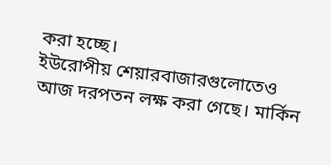করা হচ্ছে।
ইউরোপীয় শেয়ারবাজারগুলোতেও আজ দরপতন লক্ষ করা গেছে। মার্কিন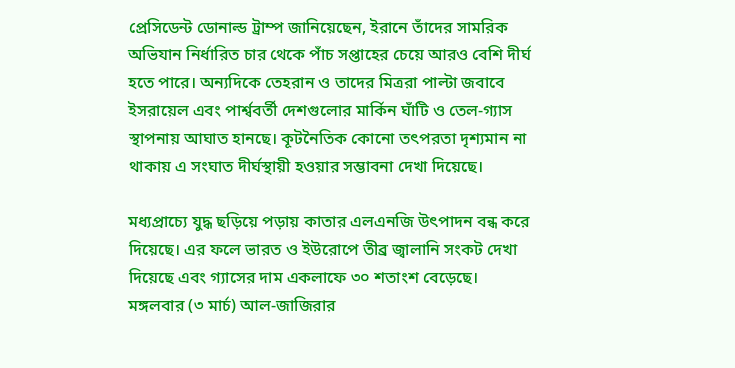প্রেসিডেন্ট ডোনাল্ড ট্রাম্প জানিয়েছেন, ইরানে তাঁদের সামরিক অভিযান নির্ধারিত চার থেকে পাঁচ সপ্তাহের চেয়ে আরও বেশি দীর্ঘ হতে পারে। অন্যদিকে তেহরান ও তাদের মিত্ররা পাল্টা জবাবে ইসরায়েল এবং পার্শ্ববর্তী দেশগুলোর মার্কিন ঘাঁটি ও তেল-গ্যাস স্থাপনায় আঘাত হানছে। কূটনৈতিক কোনো তৎপরতা দৃশ্যমান না থাকায় এ সংঘাত দীর্ঘস্থায়ী হওয়ার সম্ভাবনা দেখা দিয়েছে।

মধ্যপ্রাচ্যে যুদ্ধ ছড়িয়ে পড়ায় কাতার এলএনজি উৎপাদন বন্ধ করে দিয়েছে। এর ফলে ভারত ও ইউরোপে তীব্র জ্বালানি সংকট দেখা দিয়েছে এবং গ্যাসের দাম একলাফে ৩০ শতাংশ বেড়েছে।
মঙ্গলবার (৩ মার্চ) আল-জাজিরার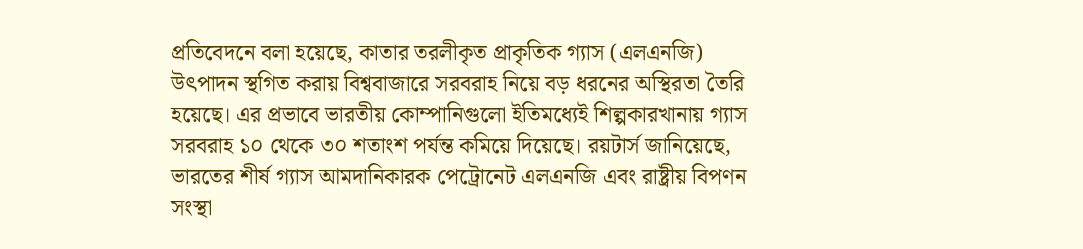প্রতিবেদনে বলা হয়েছে, কাতার তরলীকৃত প্রাকৃতিক গ্যাস (এলএনজি) উৎপাদন স্থগিত করায় বিশ্ববাজারে সরবরাহ নিয়ে বড় ধরনের অস্থিরতা তৈরি হয়েছে। এর প্রভাবে ভারতীয় কোম্পানিগুলো ইতিমধ্যেই শিল্পকারখানায় গ্যাস সরবরাহ ১০ থেকে ৩০ শতাংশ পর্যন্ত কমিয়ে দিয়েছে। রয়টার্স জানিয়েছে, ভারতের শীর্ষ গ্যাস আমদানিকারক পেট্রোনেট এলএনজি এবং রাষ্ট্রীয় বিপণন সংস্থা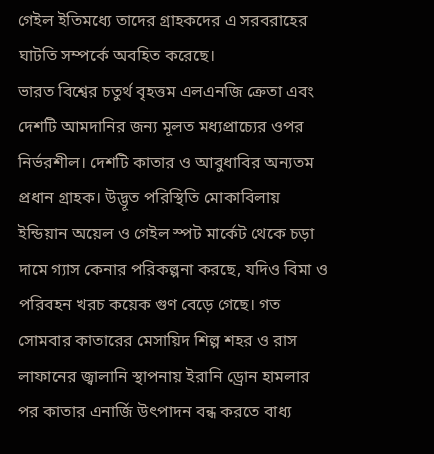গেইল ইতিমধ্যে তাদের গ্রাহকদের এ সরবরাহের ঘাটতি সম্পর্কে অবহিত করেছে।
ভারত বিশ্বের চতুর্থ বৃহত্তম এলএনজি ক্রেতা এবং দেশটি আমদানির জন্য মূলত মধ্যপ্রাচ্যের ওপর নির্ভরশীল। দেশটি কাতার ও আবুধাবির অন্যতম প্রধান গ্রাহক। উদ্ভূত পরিস্থিতি মোকাবিলায় ইন্ডিয়ান অয়েল ও গেইল স্পট মার্কেট থেকে চড়া দামে গ্যাস কেনার পরিকল্পনা করছে, যদিও বিমা ও পরিবহন খরচ কয়েক গুণ বেড়ে গেছে। গত সোমবার কাতারের মেসায়িদ শিল্প শহর ও রাস লাফানের জ্বালানি স্থাপনায় ইরানি ড্রোন হামলার পর কাতার এনার্জি উৎপাদন বন্ধ করতে বাধ্য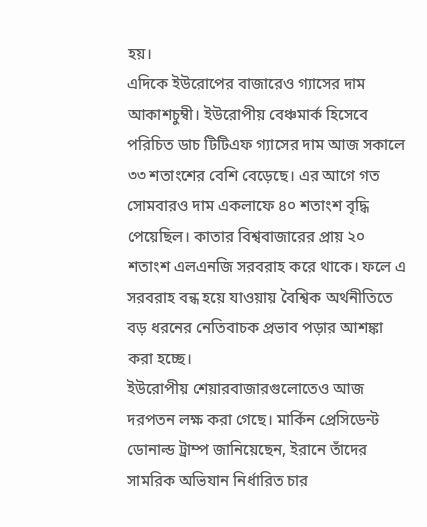হয়।
এদিকে ইউরোপের বাজারেও গ্যাসের দাম আকাশচুম্বী। ইউরোপীয় বেঞ্চমার্ক হিসেবে পরিচিত ডাচ টিটিএফ গ্যাসের দাম আজ সকালে ৩৩ শতাংশের বেশি বেড়েছে। এর আগে গত সোমবারও দাম একলাফে ৪০ শতাংশ বৃদ্ধি পেয়েছিল। কাতার বিশ্ববাজারের প্রায় ২০ শতাংশ এলএনজি সরবরাহ করে থাকে। ফলে এ সরবরাহ বন্ধ হয়ে যাওয়ায় বৈশ্বিক অর্থনীতিতে বড় ধরনের নেতিবাচক প্রভাব পড়ার আশঙ্কা করা হচ্ছে।
ইউরোপীয় শেয়ারবাজারগুলোতেও আজ দরপতন লক্ষ করা গেছে। মার্কিন প্রেসিডেন্ট ডোনাল্ড ট্রাম্প জানিয়েছেন, ইরানে তাঁদের সামরিক অভিযান নির্ধারিত চার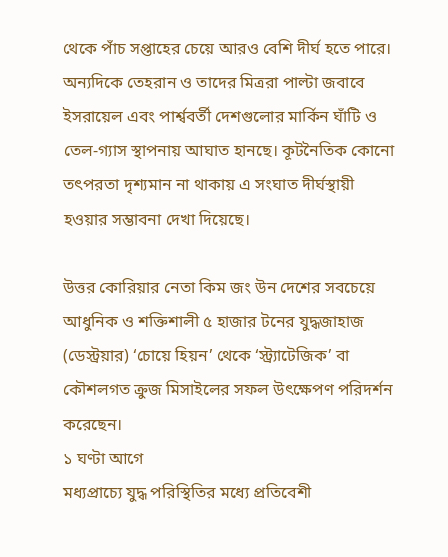থেকে পাঁচ সপ্তাহের চেয়ে আরও বেশি দীর্ঘ হতে পারে। অন্যদিকে তেহরান ও তাদের মিত্ররা পাল্টা জবাবে ইসরায়েল এবং পার্শ্ববর্তী দেশগুলোর মার্কিন ঘাঁটি ও তেল-গ্যাস স্থাপনায় আঘাত হানছে। কূটনৈতিক কোনো তৎপরতা দৃশ্যমান না থাকায় এ সংঘাত দীর্ঘস্থায়ী হওয়ার সম্ভাবনা দেখা দিয়েছে।

উত্তর কোরিয়ার নেতা কিম জং উন দেশের সবচেয়ে আধুনিক ও শক্তিশালী ৫ হাজার টনের যুদ্ধজাহাজ (ডেস্ট্রয়ার) ‘চোয়ে হিয়ন’ থেকে ‘স্ট্র্যাটেজিক’ বা কৌশলগত ক্রুজ মিসাইলের সফল উৎক্ষেপণ পরিদর্শন করেছেন।
১ ঘণ্টা আগে
মধ্যপ্রাচ্যে যুদ্ধ পরিস্থিতির মধ্যে প্রতিবেশী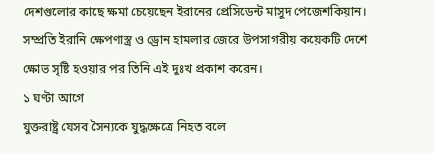দেশগুলোর কাছে ক্ষমা চেয়েছেন ইরানের প্রেসিডেন্ট মাসুদ পেজেশকিয়ান। সম্প্রতি ইরানি ক্ষেপণাস্ত্র ও ড্রোন হামলার জেরে উপসাগরীয় কয়েকটি দেশে ক্ষোভ সৃষ্টি হওয়ার পর তিনি এই দুঃখ প্রকাশ করেন।
১ ঘণ্টা আগে
যুক্তরাষ্ট্র যেসব সৈন্যকে যুদ্ধক্ষেত্রে নিহত বলে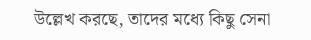উল্লেখ করছে, তাদের মধ্যে কিছু সেনা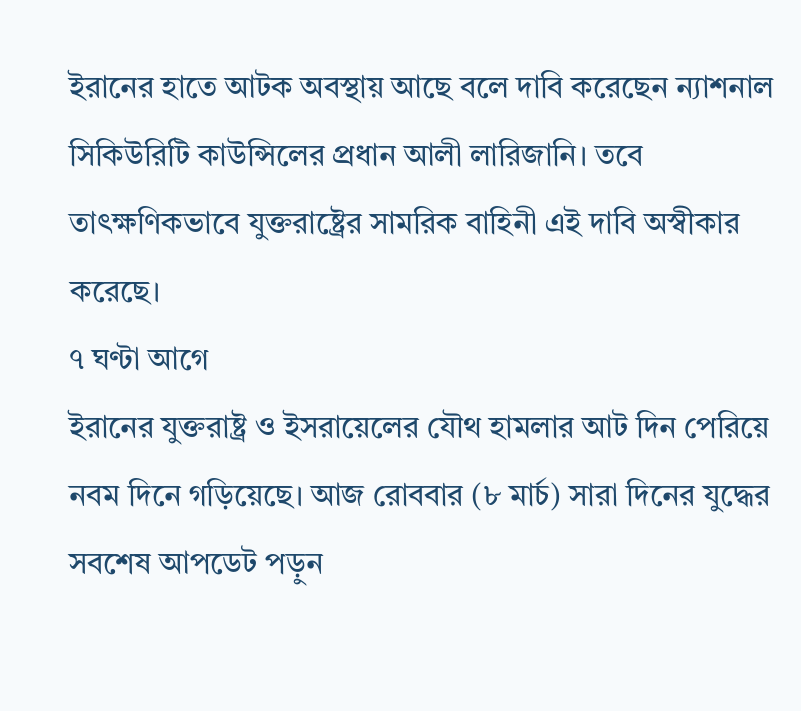ইরানের হাতে আটক অবস্থায় আছে বলে দাবি করেছেন ন্যাশনাল সিকিউরিটি কাউন্সিলের প্রধান আলী লারিজানি। তবে তাৎক্ষণিকভাবে যুক্তরাষ্ট্রের সামরিক বাহিনী এই দাবি অস্বীকার করেছে।
৭ ঘণ্টা আগে
ইরানের যুক্তরাষ্ট্র ও ইসরায়েলের যৌথ হামলার আট দিন পেরিয়ে নবম দিনে গড়িয়েছে। আজ রোববার (৮ মার্চ) সারা দিনের যুদ্ধের সবশেষ আপডেট পড়ুন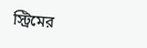স্ট্রিমের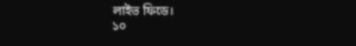লাইভ ফিডে।
১০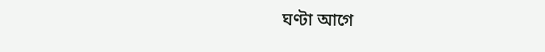ঘণ্টা আগে